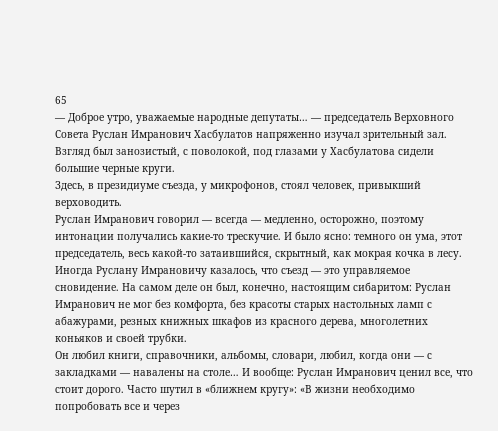65
— Доброе утро, уважаемые народные депутаты… — председатель Верховного Совета Руслан Имранович Хасбулатов напряженно изучал зрительный зал. Взгляд был занозистый, с поволокой, под глазами у Хасбулатова сидели большие черные круги.
Здесь, в президиуме съезда, у микрофонов, стоял человек, привыкший верховодить.
Руслан Имранович говорил — всегда — медленно, осторожно, поэтому интонации получались какие-то трескучие. И было ясно: темного он ума, этот председатель, весь какой-то затаившийся, скрытный, как мокрая кочка в лесу.
Иногда Руслану Имрановичу казалось, что съезд — это управляемое сновидение. На самом деле он был, конечно, настоящим сибаритом: Руслан Имранович не мог без комфорта, без красоты старых настольных ламп с абажурами, резных книжных шкафов из красного дерева, многолетних коньяков и своей трубки.
Он любил книги, справочники, альбомы, словари, любил, когда они — с закладками — навалены на столе… И вообще: Руслан Имранович ценил все, что стоит дорого. Часто шутил в «ближнем кругу»: «В жизни необходимо попробовать все и через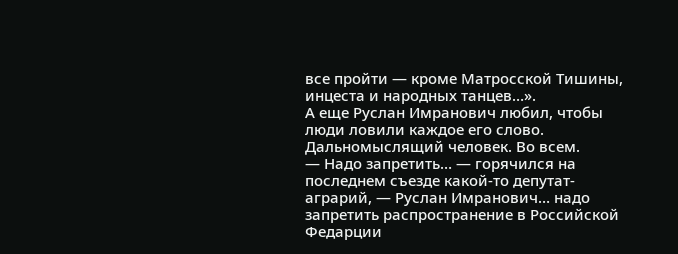все пройти — кроме Матросской Тишины, инцеста и народных танцев…».
А еще Руслан Имранович любил, чтобы люди ловили каждое его слово.
Дальномыслящий человек. Во всем.
— Надо запретить… — горячился на последнем съезде какой-то депутат-аграрий, — Руслан Имранович… надо запретить распространение в Российской Федарции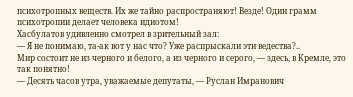психотропных веществ. Их же тайно распространяют! Везде! Один грамм психотропии делает человека идиотом!
Хасбулатов удивленно смотрел в зрительный зал:
— Я не понимаю, та-ак вот у нас что? Уже распрыскали эти ведества?..
Мир состоит не из черного и белого, а из черного и серого, — здесь, в Кремле, это так понятно!
— Десять часов утра, уважаемые депутаты, — Руслан Имранович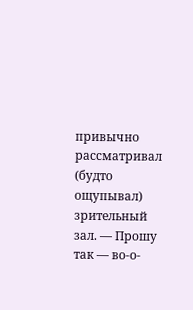привычно рассматривал (будто ощупывал) зрительный зал. — Прошу так — во-о-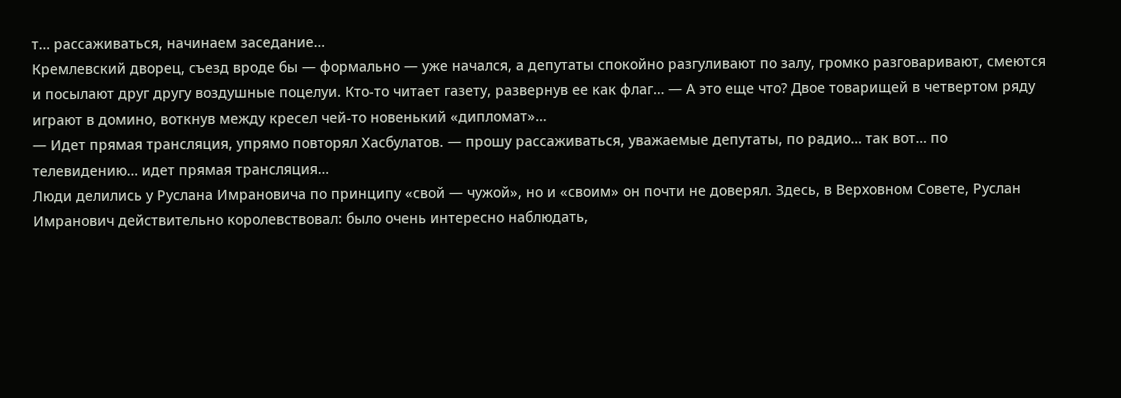т… рассаживаться, начинаем заседание…
Кремлевский дворец, съезд вроде бы — формально — уже начался, а депутаты спокойно разгуливают по залу, громко разговаривают, смеются и посылают друг другу воздушные поцелуи. Кто-то читает газету, развернув ее как флаг… — А это еще что? Двое товарищей в четвертом ряду играют в домино, воткнув между кресел чей-то новенький «дипломат»…
— Идет прямая трансляция, упрямо повторял Хасбулатов. — прошу рассаживаться, уважаемые депутаты, по радио… так вот… по телевидению… идет прямая трансляция…
Люди делились у Руслана Имрановича по принципу «свой — чужой», но и «своим» он почти не доверял. Здесь, в Верховном Совете, Руслан Имранович действительно королевствовал: было очень интересно наблюдать,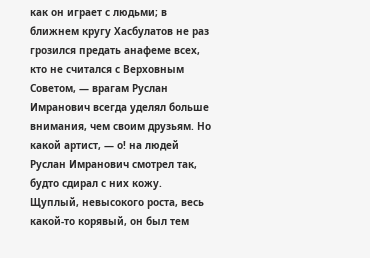как он играет с людьми; в ближнем кругу Хасбулатов не раз грозился предать анафеме всех, кто не считался с Верховным Советом, — врагам Руслан Имранович всегда уделял больше внимания, чем своим друзьям. Но какой артист, — о! на людей Руслан Имранович смотрел так, будто сдирал с них кожу. Щуплый, невысокого роста, весь какой-то корявый, он был тем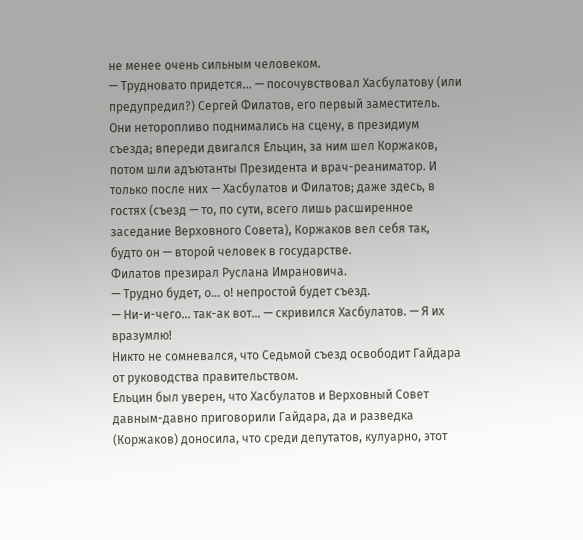не менее очень сильным человеком.
— Трудновато придется… — посочувствовал Хасбулатову (или предупредил?) Сергей Филатов, его первый заместитель. Они неторопливо поднимались на сцену, в президиум съезда; впереди двигался Ельцин, за ним шел Коржаков, потом шли адъютанты Президента и врач-реаниматор. И только после них — Хасбулатов и Филатов; даже здесь, в гостях (съезд — то, по сути, всего лишь расширенное заседание Верховного Совета), Коржаков вел себя так, будто он — второй человек в государстве.
Филатов презирал Руслана Имрановича.
— Трудно будет, о… о! непростой будет съезд.
— Ни-и-чего… так-ак вот… — скривился Хасбулатов. — Я их вразумлю!
Никто не сомневался, что Седьмой съезд освободит Гайдара от руководства правительством.
Ельцин был уверен, что Хасбулатов и Верховный Совет давным-давно приговорили Гайдара, да и разведка (Коржаков) доносила, что среди депутатов, кулуарно, этот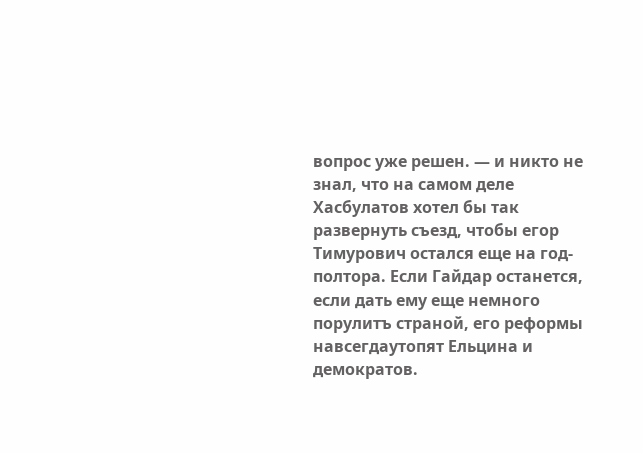вопрос уже решен. — и никто не знал, что на самом деле Хасбулатов хотел бы так развернуть съезд, чтобы егор Тимурович остался еще на год-полтора. Если Гайдар останется, если дать ему еще немного порулитъ страной, его реформы навсегдаутопят Ельцина и демократов.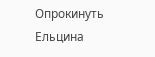Опрокинуть Ельцина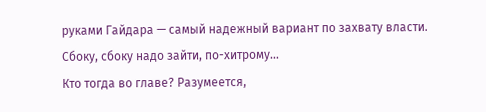руками Гайдара — самый надежный вариант по захвату власти.
Сбоку, сбоку надо зайти, по-хитрому…
Кто тогда во главе? Разумеется,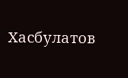Хасбулатов